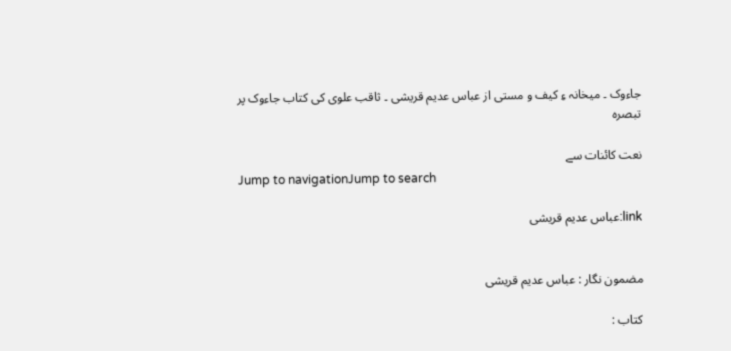جاءوک ۔ میخانہ ءِ کیف و مستی از عباس عدیم قریشی ۔ ثاقب علوی کی کتاب جاءوک پر تبصرہ

نعت کائنات سے
Jump to navigationJump to search

link:عباس عدیم قریشی


مضمون نگار : عباس عدیم قریشی

کتاب :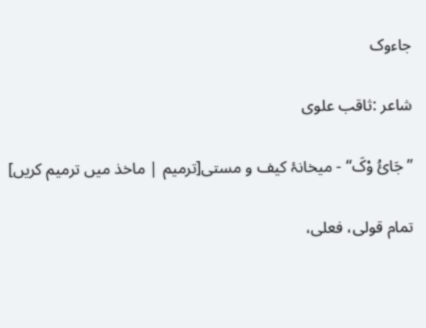جاءوک

شاعر :ثاقب علوی

’’جَائُ وْکَ‘‘ - میخانۂ کیف و مستی[ترمیم | ماخذ میں ترمیم کریں]

تمام قولی، فعلی،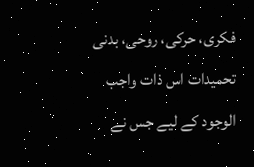فکری، حرکی، روحی، بدنی تحمیدات اس ذات واجب الوجود کے لیے جس نے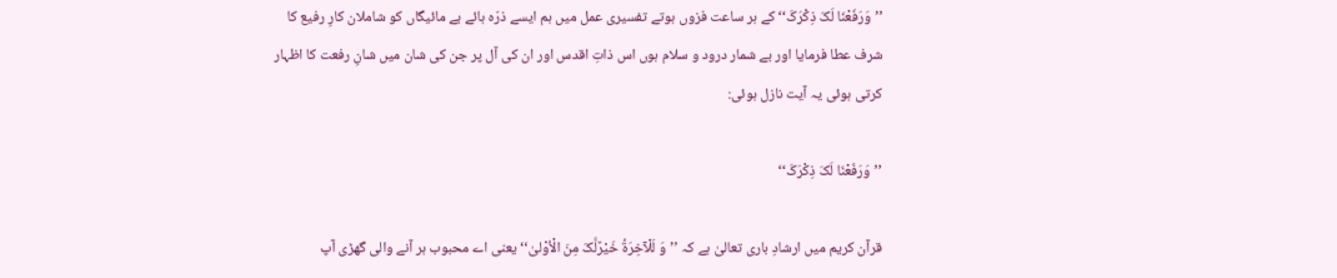’’وَرَفَعْنَا لَکَ ذِکْرَکَ‘‘ کے ہر ساعت فزوں ہوتے تفسیری عمل میں ہم ایسے ذرّہ ہائے بے مائیگاں کو شاملان کارِ رفیع کا شرف عطا فرمایا اور بے شمار درود و سلام ہوں اس ذاتِ اقدس اور ان کی آل پر جن کی شان میں شانِ رفعت کا اظہار کرتی ہوئی یہ آیت نازل ہوئی:

’’وَرَفَعْنَا لَکَ ذِکْرَکَ‘‘

قرآن کریم میں ارشادِ باری تعالیٰ ہے کہ ’’وَ لَلْآخِرَۃُ خَیْرٌلَّکَ مِنَ الْاُوْلیٰ‘‘ یعنی اے محبوب ہر آنے والی گھڑی آپ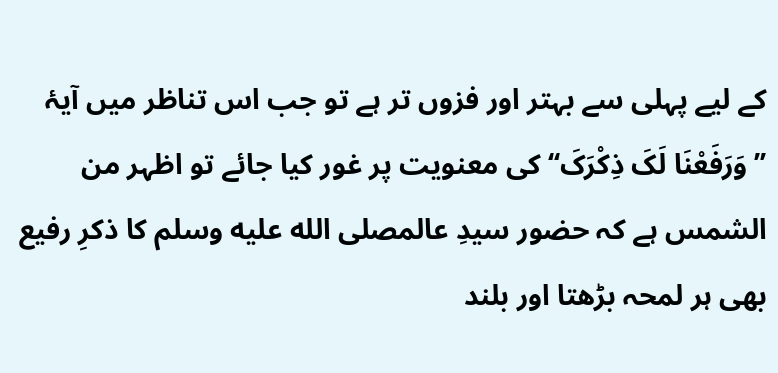کے لیے پہلی سے بہتر اور فزوں تر ہے تو جب اس تناظر میں آیۂ ’’وَرَفَعْنَا لَکَ ذِکْرَکَ‘‘کی معنویت پر غور کیا جائے تو اظہر من الشمس ہے کہ حضور سیدِ عالمصلى الله عليه وسلم کا ذکرِ رفیع بھی ہر لمحہ بڑھتا اور بلند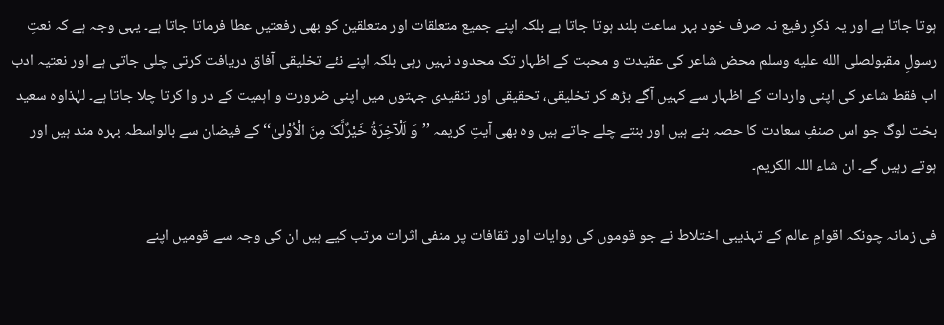ہوتا جاتا ہے اور یہ ذکرِ رفیع نہ صرف خود بہر ساعت بلند ہوتا جاتا ہے بلکہ اپنے جمیع متعلقات اور متعلقین کو بھی رفعتیں عطا فرماتا جاتا ہے۔ یہی وجہ ہے کہ نعتِ رسولِ مقبولصلى الله عليه وسلم محض شاعر کی عقیدت و محبت کے اظہار تک محدود نہیں رہی بلکہ اپنے نئے تخلیقی آفاق دریافت کرتی چلی جاتی ہے اور نعتیہ ادب اب فقط شاعر کی اپنی واردات کے اظہار سے کہیں آگے بڑھ کر تخلیقی، تحقیقی اور تنقیدی جہتوں میں اپنی ضرورت و اہمیت کے در وا کرتا چلا جاتا ہے۔ لہٰذاوہ سعید بخت لوگ جو اس صنفِ سعادت کا حصہ بنے ہیں اور بنتے چلے جاتے ہیں وہ بھی آیتِ کریمہ ’’وَ لَلْآخِرَۃُ خَیْرٌلَّکَ مِنَ الْاُوْلیٰ‘‘ کے فیضان سے بالواسطہ بہرہ مند ہیں اور ہوتے رہیں گے۔ ان شاء اللہ الکریم۔

فی زمانہ چونکہ اقوامِ عالم کے تہذیبی اختلاط نے جو قوموں کی روایات اور ثقافات پر منفی اثرات مرتب کیے ہیں ان کی وجہ سے قومیں اپنے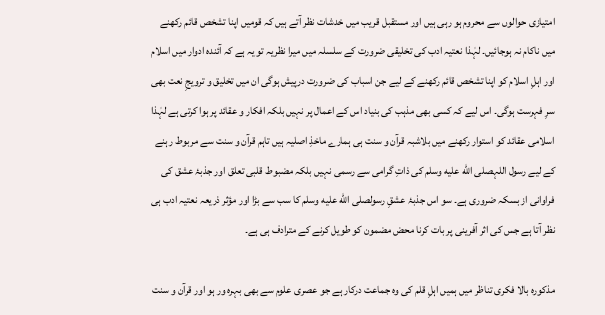امتیازی حوالوں سے محروم ہو رہی ہیں اور مستقبل قریب میں خدشات نظر آتے ہیں کہ قومیں اپنا تشخص قائم رکھنے میں ناکام نہ ہوجائیں۔ لہٰذا نعتیہ ادب کی تخلیقی ضرورت کے سلسلہ میں میرا نظریہ تو یہ ہے کہ آئندہ ادوار میں اسلام اور اہلِ اسلام کو اپنا تشخص قائم رکھنے کے لیے جن اسباب کی ضرورت درپیش ہوگی ان میں تخلیق و ترویجِ نعت بھی سرِ فہرست ہوگی۔ اس لیے کہ کسی بھی مذہب کی بنیاد اس کے اعمال پر نہیں بلکہ افکار و عقائد پر ہوا کرتی ہے لہٰذا اسلامی عقائد کو استوار رکھنے میں بلاشبہ قرآن و سنت ہی ہمارے ماخذِ اصلیہ ہیں تاہم قرآن و سنت سے مربوط رہنے کے لیے رسول اللہصلى الله عليه وسلم کی ذاتِ گرامی سے رسمی نہیں بلکہ مضبوط قلبی تعلق اور جذبۂ عشق کی فراوانی از بسکہ ضروری ہے۔ سو اس جذبۂ عشقِ رسولصلى الله عليه وسلم کا سب سے بڑا اور مؤثر ذریعہ نعتیہ ادب ہی نظر آتا ہے جس کی اثر آفرینی پر بات کرنا محض مضمون کو طویل کرنے کے مترادف ہی ہے۔

مذکورہ بالا فکری تناظر میں ہمیں اہلِ قلم کی وہ جماعت درکار ہے جو عصری علوم سے بھی بہرہ ور ہو اور قرآن و سنت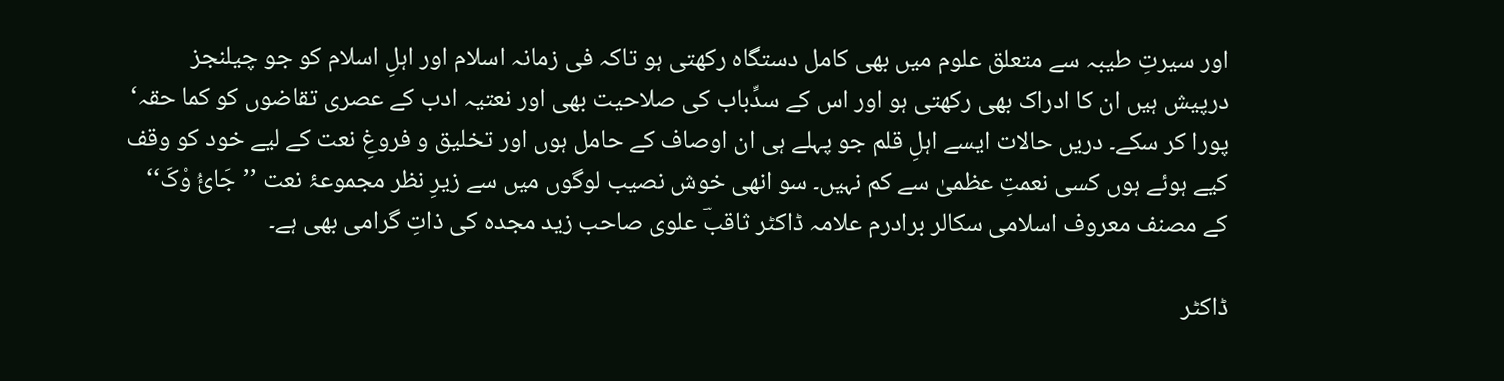اور سیرتِ طیبہ سے متعلق علوم میں بھی کامل دستگاہ رکھتی ہو تاکہ فی زمانہ اسلام اور اہلِ اسلام کو جو چیلنجز درپیش ہیں ان کا ادراک بھی رکھتی ہو اور اس کے سدِّباب کی صلاحیت بھی اور نعتیہ ادب کے عصری تقاضوں کو کما حقہ‘ پورا کر سکے۔ دریں حالات ایسے اہلِ قلم جو پہلے ہی ان اوصاف کے حامل ہوں اور تخلیق و فروغِ نعت کے لیے خود کو وقف کیے ہوئے ہوں کسی نعمتِ عظمیٰ سے کم نہیں۔ سو انھی خوش نصیب لوگوں میں سے زیرِ نظر مجموعۂ نعت ’’جَائُ وْکَ‘‘ کے مصنف معروف اسلامی سکالر برادرم علامہ ڈاکٹر ثاقبؔ علوی صاحب زید مجدہ کی ذاتِ گرامی بھی ہے۔

ڈاکٹر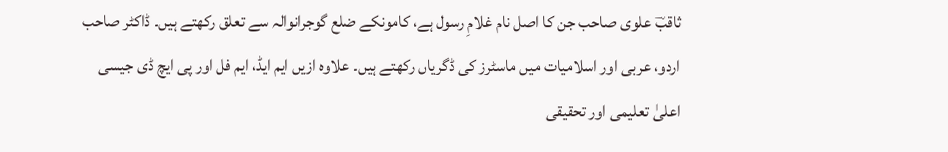ثاقبؔ علوی صاحب جن کا اصل نام غلامِ رسول ہے، کامونکے ضلع گوجرانوالہ سے تعلق رکھتے ہیں۔ ڈاکٹر صاحب اردو، عربی اور اسلامیات میں ماسٹرز کی ڈگریاں رکھتے ہیں۔ علاوہ ازیں ایم ایڈ، ایم فل اور پی ایچ ڈی جیسی اعلیٰ تعلیمی اور تحقیقی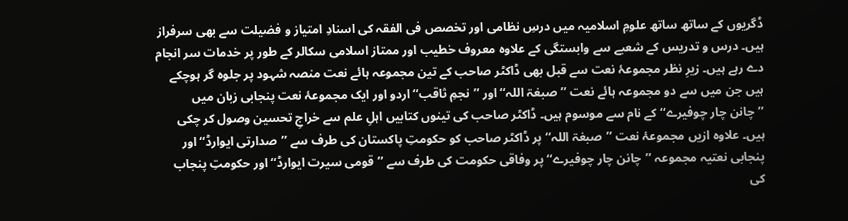ڈگریوں کے ساتھ ساتھ علومِ اسلامیہ میں درسِ نظامی اور تخصص فی الفقہ کی اسنادِ امتیاز و فضیلت سے بھی سرفراز ہیں۔ درس و تدریس کے شعبے سے وابستگی کے علاوہ معروف خطیب اور ممتاز اسلامی سکالر کے طور پر خدمات سر انجام دے رہے ہیں۔ زیرِ نظر مجموعۂ نعت سے قبل بھی ڈاکٹر صاحب کے تین مجموعہ ہائے نعت منصہ شہود پر جلوہ گر ہوچکے ہیں جن میں سے دو مجموعہ ہائے نعت ’’صبغۃ اللہ‘‘ اور ’’نجمِ ثاقب‘‘ اردو اور ایک مجموعۂ نعت پنجابی زبان میں ’’چانن چار چوفیرے‘‘ کے نام سے موسوم ہیں۔ ڈاکٹر صاحب کی تینوں کتابیں اہلِ علم سے خراجِ تحسین وصول کر چکی ہیں۔ علاوہ ازیں مجموعۂ نعت ’’صبغۃ اللہ‘‘ پر ڈاکٹر صاحب کو حکومتِ پاکستان کی طرف سے ’’صدارتی ایوارڈ‘‘ اور پنجابی نعتیہ مجموعہ ’’چانن چار چوفیرے‘‘ پر وفاقی حکومت کی طرف سے ’’قومی سیرت ایوارڈ‘‘ اور حکومتِ پنجاب کی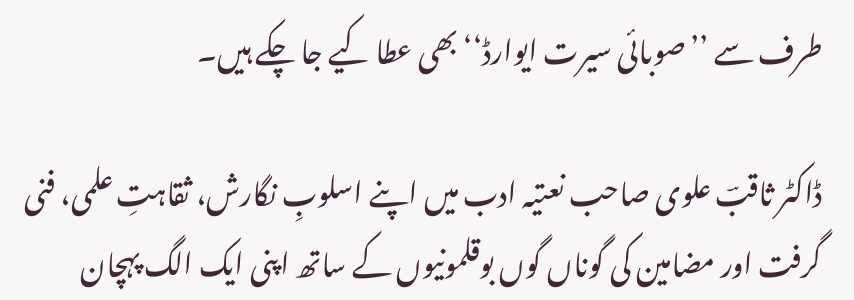طرف سے ’’صوبائی سیرت ایوارڈ‘‘ بھی عطا کیے جا چکے ہیں۔

ڈاکٹر ثاقبؔ علوی صاحب نعتیہ ادب میں اپنے اسلوبِ نگارش، ثقاہتِ علمی، فنی گرفت اور مضامین کی گوناں گوں بوقلمونیوں کے ساتھ اپنی ایک الگ پہچان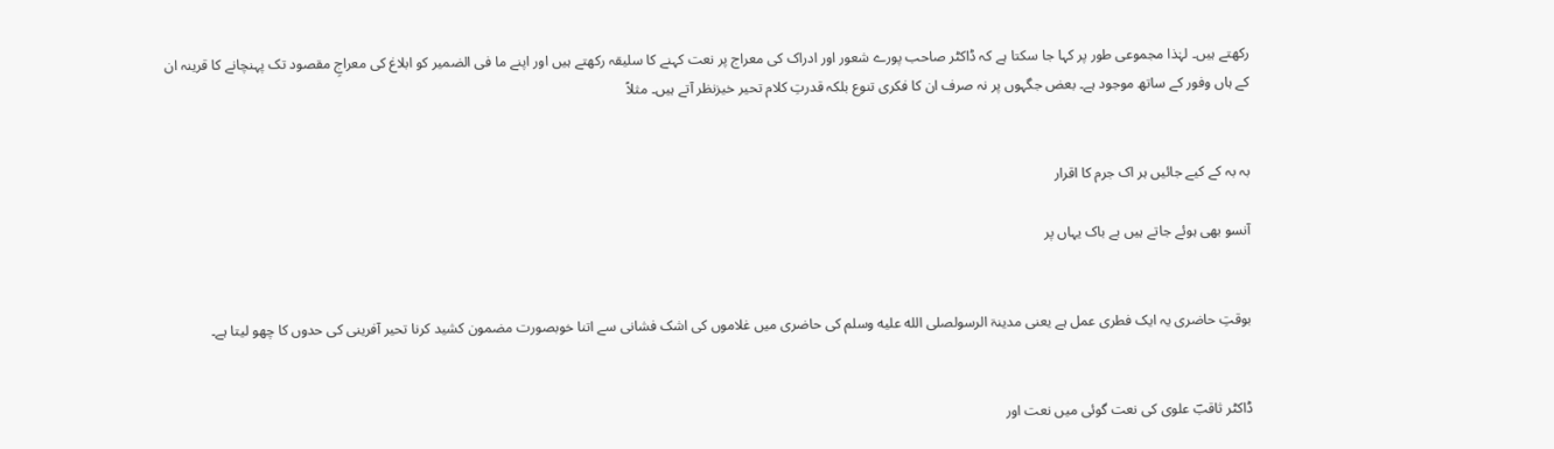رکھتے ہیں۔ لہٰذا مجموعی طور پر کہا جا سکتا ہے کہ ڈاکٹر صاحب پورے شعور اور ادراک کی معراج پر نعت کہنے کا سلیقہ رکھتے ہیں اور اپنے ما فی الضمیر کو ابلاغ کی معراجِ مقصود تک پہنچانے کا قرینہ ان کے ہاں وفور کے ساتھ موجود ہے۔ بعض جگہوں پر نہ صرف ان کا فکری تنوع بلکہ قدرتِ کلام تحیر خیزنظر آتے ہیں۔ مثلاً


بہ بہ کے کیے جائیں ہر اک جرم کا اقرار

آنسو بھی ہوئے جاتے ہیں بے باک یہاں پر


بوقتِ حاضری یہ ایک فطری عمل ہے یعنی مدینۃ الرسولصلى الله عليه وسلم کی حاضری میں غلاموں کی اشک فشانی سے اتنا خوبصورت مضمون کشید کرنا تحیر آفرینی کی حدوں کا چھو لیتا ہے۔


ڈاکٹر ثاقبؔ علوی کی نعت گوئی میں نعت اور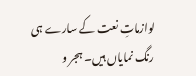لوازماتِ نعت کے سارے ہی رنگ نمایاں ہیں۔ ہجر و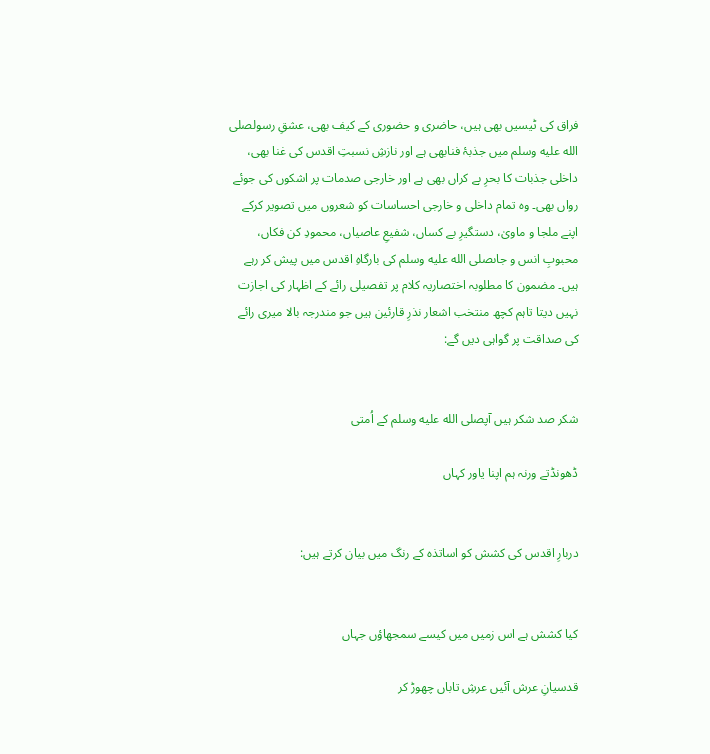فراق کی ٹیسیں بھی ہیں، حاضری و حضوری کے کیف بھی، عشقِ رسولصلى الله عليه وسلم میں جذبۂ فنابھی ہے اور نازشِ نسبتِ اقدس کی غنا بھی، داخلی جذبات کا بحرِ بے کراں بھی ہے اور خارجی صدمات پر اشکوں کی جوئے رواں بھی۔ وہ تمام داخلی و خارجی احساسات کو شعروں میں تصویر کرکے اپنے ملجا و ماویٰ، دستگیرِ بے کساں، شفیعِ عاصیاں، محمودِ کن فکاں، محبوبِ انس و جاںصلى الله عليه وسلم کی بارگاہِ اقدس میں پیش کر رہے ہیں۔ مضمون کا مطلوبہ اختصاریہ کلام پر تفصیلی رائے کے اظہار کی اجازت نہیں دیتا تاہم کچھ منتخب اشعار نذرِ قارئین ہیں جو مندرجہ بالا میری رائے کی صداقت پر گواہی دیں گے:


شکر صد شکر ہیں آپصلى الله عليه وسلم کے اُمتی

ڈھونڈتے ورنہ ہم اپنا یاور کہاں


دربارِ اقدس کی کشش کو اساتذہ کے رنگ میں بیان کرتے ہیں:


کیا کشش ہے اس زمیں میں کیسے سمجھاؤں جہاں

قدسیانِ عرش آئیں عرشِ تاباں چھوڑ کر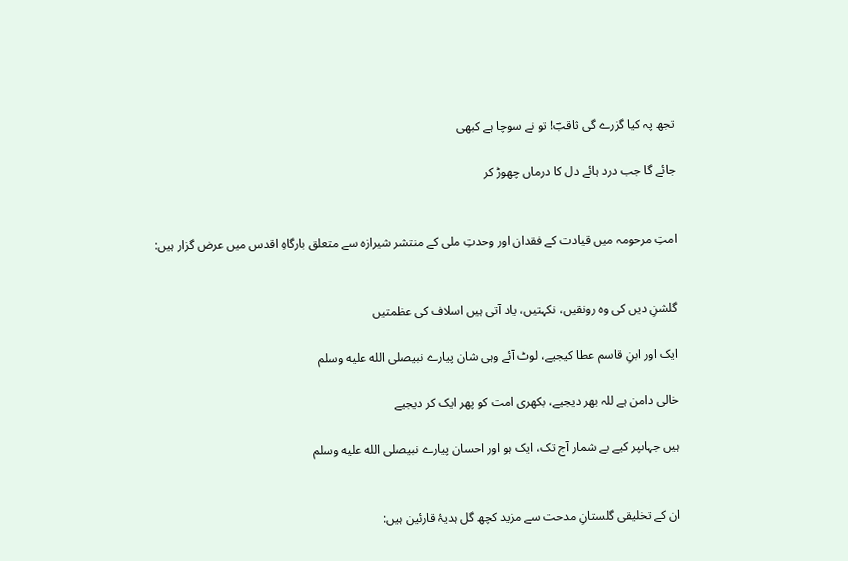تجھ پہ کیا گزرے گی ثاقبؔ! تو نے سوچا ہے کبھی

جائے گا جب درد ہائے دل کا درماں چھوڑ کر


امتِ مرحومہ میں قیادت کے فقدان اور وحدتِ ملی کے منتشر شیرازہ سے متعلق بارگاہِ اقدس میں عرض گزار ہیں:


گلشنِ دیں کی وہ رونقیں، نکہتیں، یاد آتی ہیں اسلاف کی عظمتیں

ایک اور ابنِ قاسم عطا کیجیے، لوٹ آئے وہی شان پیارے نبیصلى الله عليه وسلم

خالی دامن ہے للہ بھر دیجیے، بکھری امت کو پھر ایک کر دیجیے

ہیں جہاںپر کیے بے شمار آج تک، ایک ہو اور احسان پیارے نبیصلى الله عليه وسلم


ان کے تخلیقی گلستانِ مدحت سے مزید کچھ گل ہدیۂ قارئین ہیں: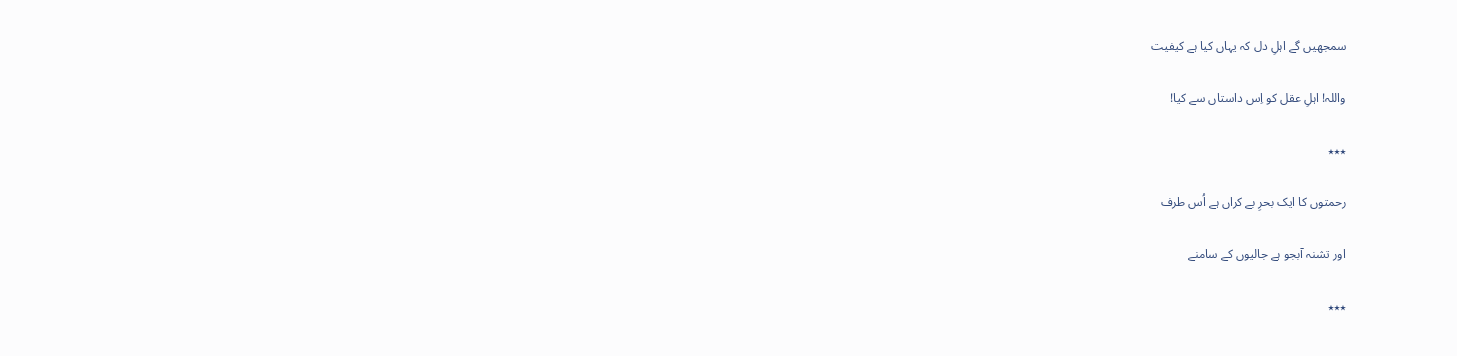سمجھیں گے اہلِ دل کہ یہاں کیا ہے کیفیت

واللہ! اہلِ عقل کو اِس داستاں سے کیا!

٭٭٭

رحمتوں کا ایک بحرِ بے کراں ہے اُس طرف

اور تشنہ آبجو ہے جالیوں کے سامنے

٭٭٭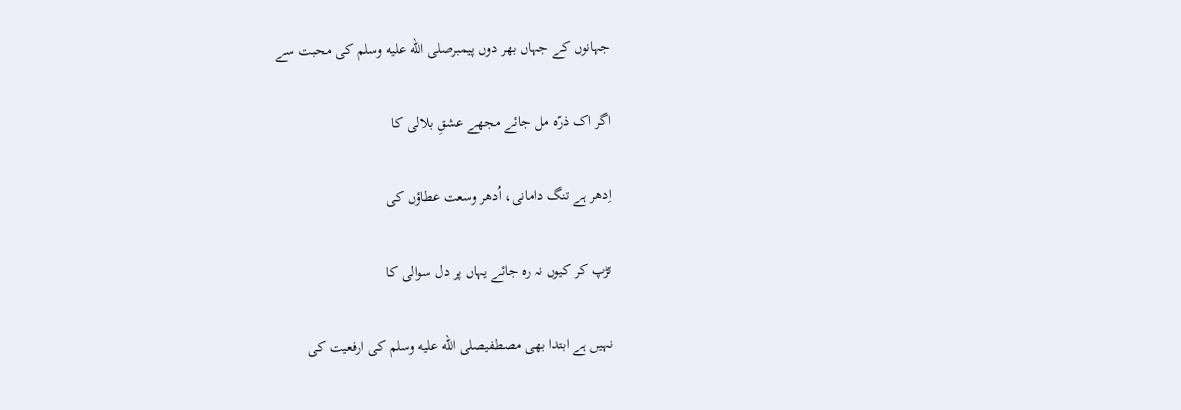جہانوں کے جہاں بھر دوں پیمبرصلى الله عليه وسلم کی محبت سے

اگر اک ذرّہ مل جائے مجھے عشقِ بلالی کا

اِدھر ہے تنگ دامانی، اُدھر وسعت عطاؤں کی

تڑپ کر کیوں نہ رہ جائے یہاں پر دل سوالی کا

نہیں ہے ابتدا بھی مصطفیصلى الله عليه وسلم کی ارفعیت کی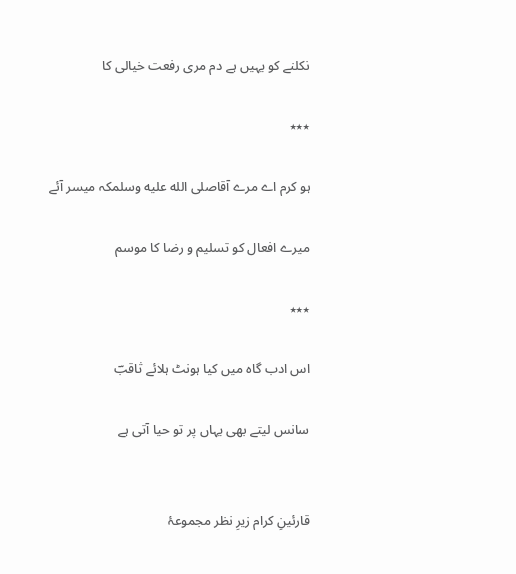نکلنے کو یہیں ہے دم مری رفعت خیالی کا

٭٭٭

ہو کرم اے مرے آقاصلى الله عليه وسلمکہ میسر آئے

میرے افعال کو تسلیم و رضا کا موسم

٭٭٭

اس ادب گاہ میں کیا ہونٹ ہلائے ثاقبؔ

سانس لیتے بھی یہاں پر تو حیا آتی ہے


قارئینِ کرام زیرِ نظر مجموعۂ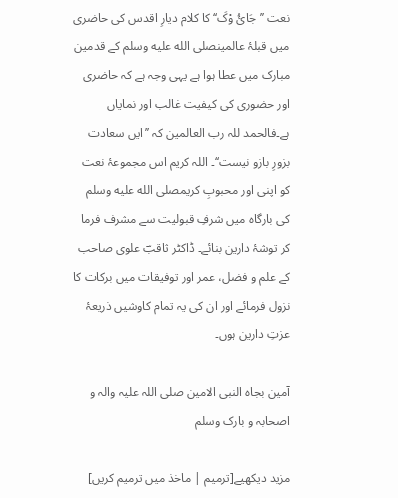نعت ’’جَائُ وْکَ‘‘ کا کلام دیارِ اقدس کی حاضری میں قبلۂ عالمینصلى الله عليه وسلم کے قدمین مبارک میں عطا ہوا ہے یہی وجہ ہے کہ حاضری اور حضوری کی کیفیت غالب اور نمایاں ہے۔فالحمد للہ رب العالمین کہ ’’ایں سعادت بزورِ بازو نیست‘‘۔ اللہ کریم اس مجموعۂ نعت کو اپنی اور محبوبِ کریمصلى الله عليه وسلم کی بارگاہ میں شرفِ قبولیت سے مشرف فرما کر توشۂ دارین بنائے۔ ڈاکٹر ثاقبؔ علوی صاحب کے علم و فضل، عمر اور توفیقات میں برکات کا نزول فرمائے اور ان کی یہ تمام کاوشیں ذریعۂ عزتِ دارین ہوں۔

آمین بجاہ النبی الامین صلی اللہ علیہ والہ و اصحابہ و بارک وسلم

مزید دیکھیے[ترمیم | ماخذ میں ترمیم کریں]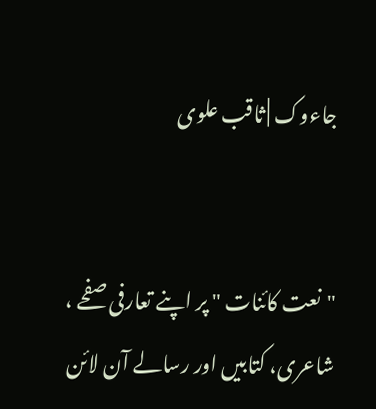جاءوک | ثاقب علوی


"نعت کائنات " پر اپنے تعارفی صفحے ، شاعری، کتابیں اور رسالے آن لائن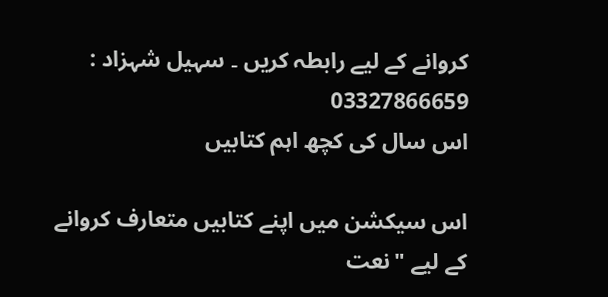کروانے کے لیے رابطہ کریں ۔ سہیل شہزاد : 03327866659
اس سال کی کچھ اہم کتابیں

اس سیکشن میں اپنے کتابیں متعارف کروانے کے لیے "نعت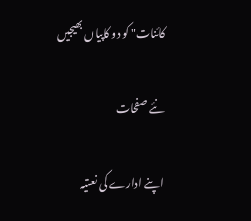کائنات" کو دو کاپیاں بھیجیں

نئے صفحات

اپنے ادارے کی نعتیہ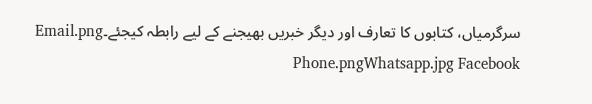سرگرمیاں، کتابوں کا تعارف اور دیگر خبریں بھیجنے کے لیے رابطہ کیجئے۔Email.png Phone.pngWhatsapp.jpg Facebook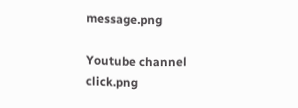message.png

Youtube channel click.png